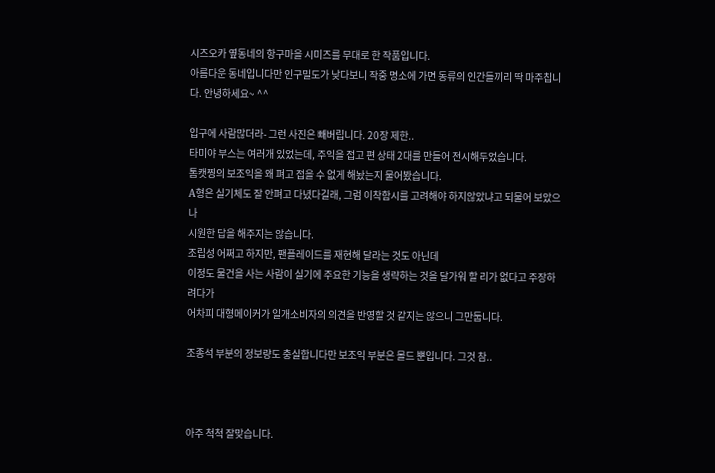시즈오카 옆동네의 항구마을 시미즈를 무대로 한 작품입니다.
아름다운 동네입니다만 인구밀도가 낮다보니 작중 명소에 가면 동류의 인간들끼리 딱 마주칩니다. 안녕하세요~ ^^

입구에 사람많더라- 그런 사진은 빼버립니다. 20장 제한..
타미야 부스는 여러개 있었는데, 주익을 접고 편 상태 2대를 만들어 전시해두었습니다.
톰캣찡의 보조익을 왜 펴고 접을 수 없게 해놨는지 물어봤습니다.
A형은 실기체도 잘 안펴고 다녔다길래, 그럼 이착함시를 고려해야 하지않았냐고 되물어 보았으나
시원한 답을 해주지는 않습니다.
조립성 어쩌고 하지만, 팬플레이드를 재현해 달라는 것도 아닌데
이정도 물건을 사는 사람이 실기에 주요한 기능을 생략하는 것을 달가워 할 리가 없다고 주장하려다가
어차피 대형메이커가 일개소비자의 의견을 반영할 것 같지는 않으니 그만둡니다.

조종석 부분의 정보량도 충실합니다만 보조익 부분은 몰드 뿐입니다. 그것 참..



아주 척척 잘맞습니다.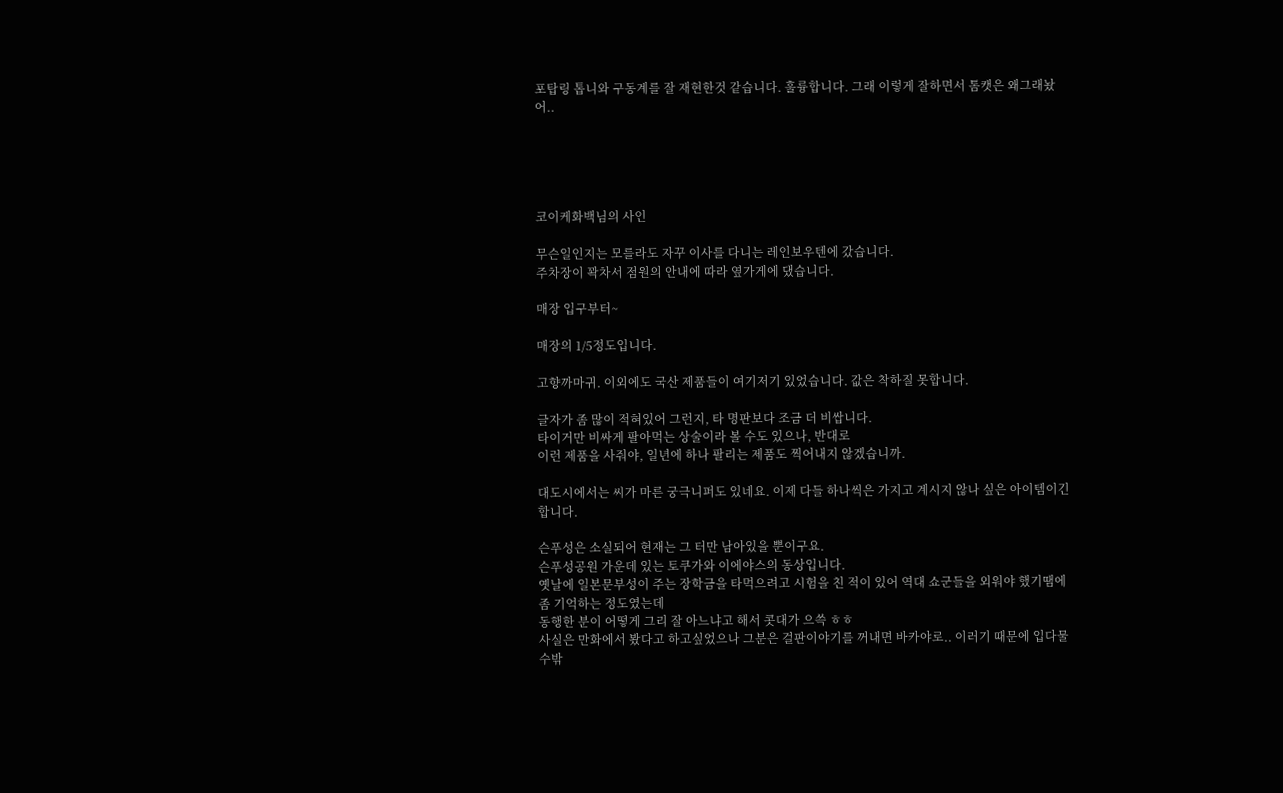포탑링 톱니와 구동계를 잘 재현한것 같습니다. 훌륭합니다. 그래 이렇게 잘하면서 톰캣은 왜그래놨어..





코이케화백님의 사인

무슨일인지는 모를라도 자꾸 이사를 다니는 레인보우텐에 갔습니다.
주차장이 꽉차서 점원의 안내에 따라 옆가게에 댔습니다.

매장 입구부터~

매장의 1/5정도입니다.

고향까마귀. 이외에도 국산 제품들이 여기저기 있었습니다. 값은 착하질 못합니다.

글자가 좀 많이 적혀있어 그런지, 타 명판보다 조금 더 비쌉니다.
타이거만 비싸게 팔아먹는 상술이라 볼 수도 있으나, 반대로
이런 제품을 사줘야, 일년에 하나 팔리는 제품도 찍어내지 않겠습니까.

대도시에서는 씨가 마른 궁극니퍼도 있네요. 이제 다들 하나씩은 가지고 계시지 않나 싶은 아이템이긴 합니다.

슨푸성은 소실되어 현재는 그 터만 남아있을 뿐이구요.
슨푸성공원 가운데 있는 토쿠가와 이에야스의 동상입니다.
옛날에 일본문부성이 주는 장학금을 타먹으려고 시험을 친 적이 있어 역대 쇼군들을 외워야 했기땜에 좀 기억하는 정도였는데
동행한 분이 어떻게 그리 잘 아느냐고 해서 콧대가 으쓱 ㅎㅎ
사실은 만화에서 봤다고 하고싶었으나 그분은 걸판이야기를 꺼내면 바카야로.. 이러기 때문에 입다물 수밖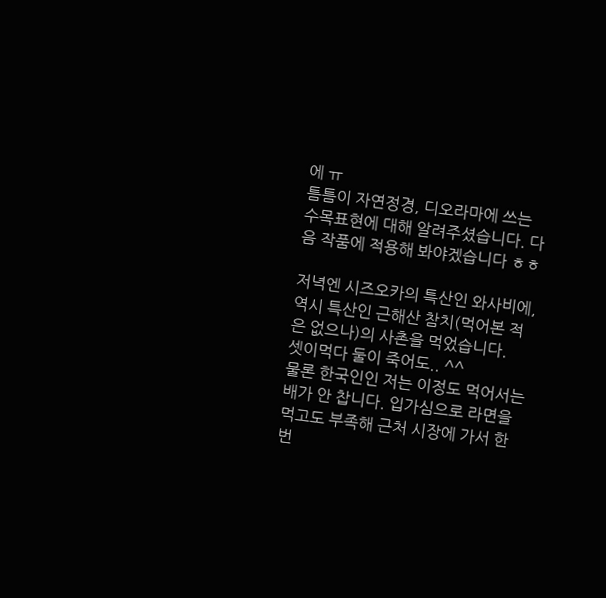에 ㅠ
틈틈이 자연정경, 디오라마에 쓰는 수목표현에 대해 알려주셨습니다. 다음 작품에 적용해 봐야겠습니다 ㅎㅎ

저녁엔 시즈오카의 특산인 와사비에, 역시 특산인 근해산 참치(먹어본 적은 없으나)의 사촌을 먹었습니다.
셋이먹다 둘이 죽어도.. ^^
물론 한국인인 저는 이정도 먹어서는 배가 안 찹니다. 입가심으로 라면을 먹고도 부족해 근처 시장에 가서 한번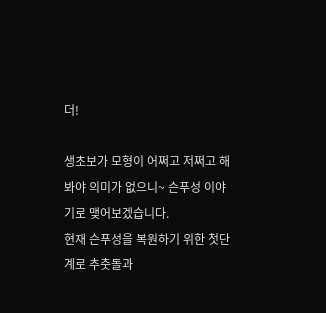더!

생초보가 모형이 어쩌고 저쩌고 해봐야 의미가 없으니~ 슨푸성 이야기로 맺어보겠습니다.
현재 슨푸성을 복원하기 위한 첫단계로 추춧돌과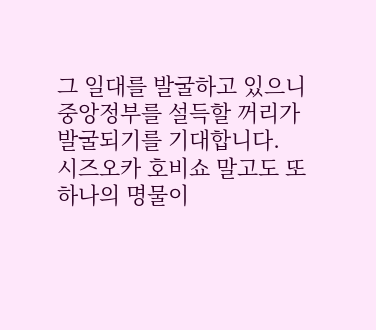그 일대를 발굴하고 있으니
중앙정부를 설득할 꺼리가 발굴되기를 기대합니다.
시즈오카 호비쇼 말고도 또하나의 명물이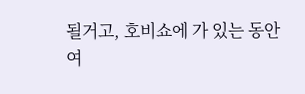될거고, 호비쇼에 가 있는 동안 여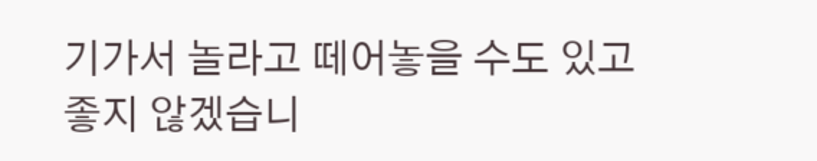기가서 놀라고 떼어놓을 수도 있고 좋지 않겠습니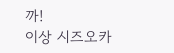까!
이상 시즈오카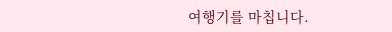여행기를 마칩니다.